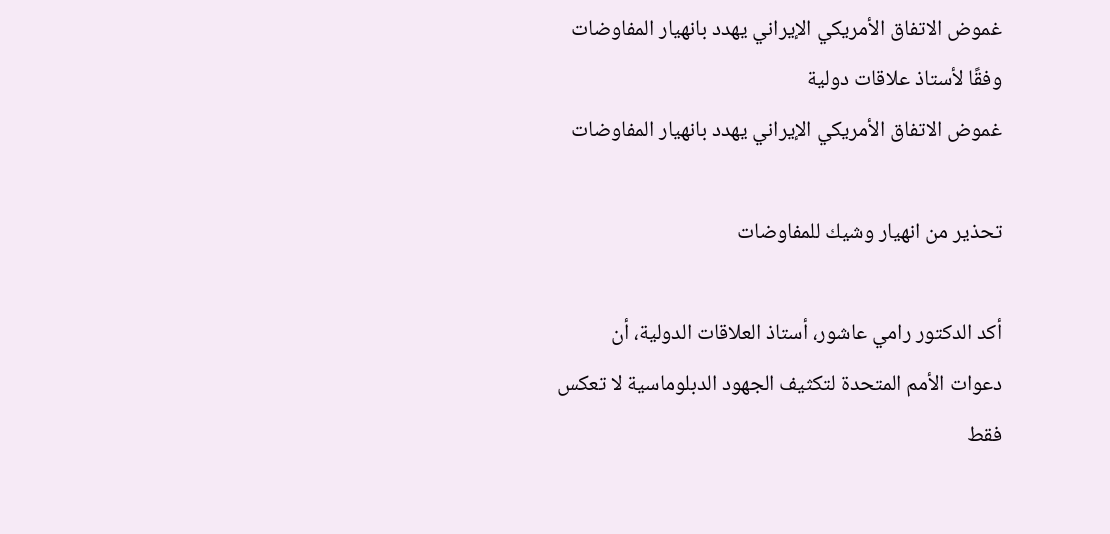غموض الاتفاق الأمريكي الإيراني يهدد بانهيار المفاوضات وفقًا لأستاذ علاقات دولية
غموض الاتفاق الأمريكي الإيراني يهدد بانهيار المفاوضات

تحذير من انهيار وشيك للمفاوضات

أكد الدكتور رامي عاشور، أستاذ العلاقات الدولية، أن دعوات الأمم المتحدة لتكثيف الجهود الدبلوماسية لا تعكس فقط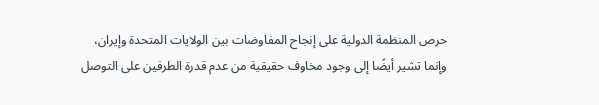حرص المنظمة الدولية على إنجاح المفاوضات بين الولايات المتحدة وإيران، وإنما تشير أيضًا إلى وجود مخاوف حقيقية من عدم قدرة الطرفين على التوصل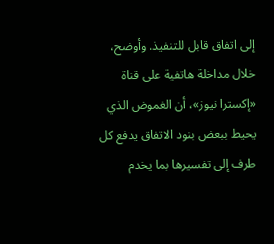إلى اتفاق قابل للتنفيذ. وأوضح، خلال مداخلة هاتفية على قناة «إكسترا نيوز»، أن الغموض الذي يحيط ببعض بنود الاتفاق يدفع كل طرف إلى تفسيرها بما يخدم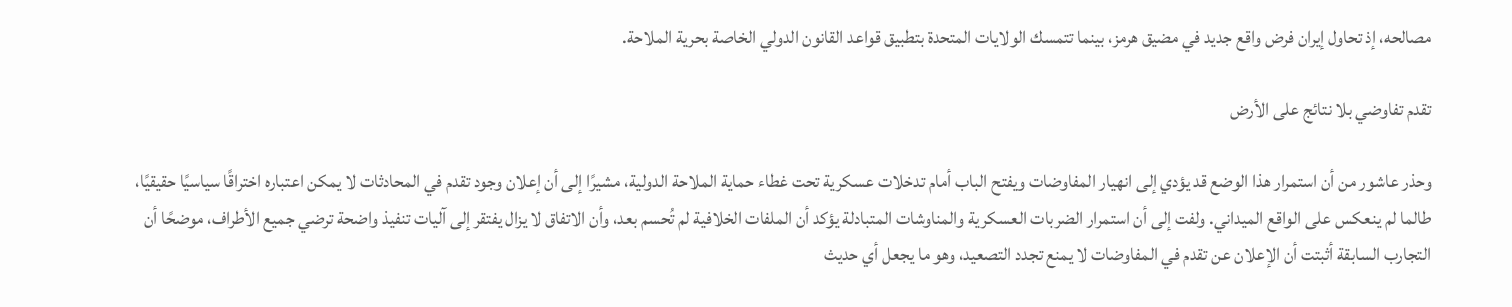مصالحه، إذ تحاول إيران فرض واقع جديد في مضيق هرمز، بينما تتمسك الولايات المتحدة بتطبيق قواعد القانون الدولي الخاصة بحرية الملاحة.

تقدم تفاوضي بلا نتائج على الأرض

وحذر عاشور من أن استمرار هذا الوضع قد يؤدي إلى انهيار المفاوضات ويفتح الباب أمام تدخلات عسكرية تحت غطاء حماية الملاحة الدولية، مشيرًا إلى أن إعلان وجود تقدم في المحادثات لا يمكن اعتباره اختراقًا سياسيًا حقيقيًا، طالما لم ينعكس على الواقع الميداني. ولفت إلى أن استمرار الضربات العسكرية والمناوشات المتبادلة يؤكد أن الملفات الخلافية لم تُحسم بعد، وأن الاتفاق لا يزال يفتقر إلى آليات تنفيذ واضحة ترضي جميع الأطراف، موضحًا أن التجارب السابقة أثبتت أن الإعلان عن تقدم في المفاوضات لا يمنع تجدد التصعيد، وهو ما يجعل أي حديث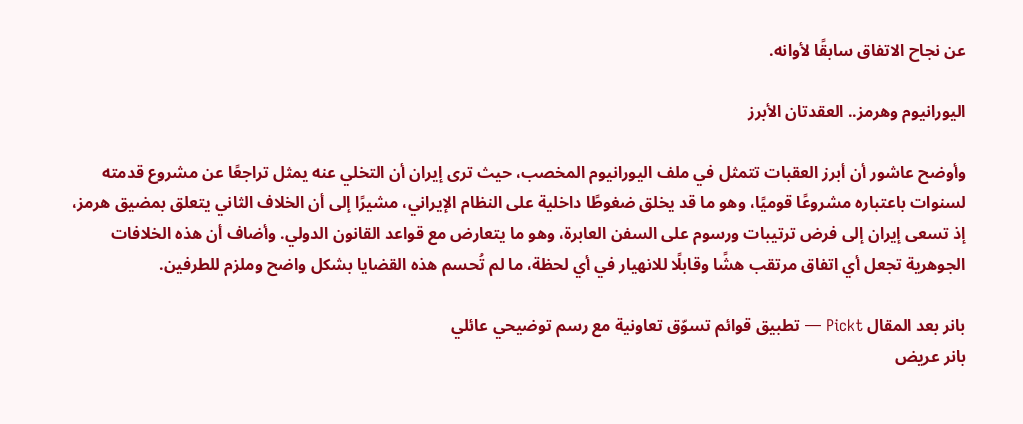عن نجاح الاتفاق سابقًا لأوانه.

اليورانيوم وهرمز.. العقدتان الأبرز

وأوضح عاشور أن أبرز العقبات تتمثل في ملف اليورانيوم المخصب، حيث ترى إيران أن التخلي عنه يمثل تراجعًا عن مشروع قدمته لسنوات باعتباره مشروعًا قوميًا، وهو ما قد يخلق ضغوطًا داخلية على النظام الإيراني، مشيرًا إلى أن الخلاف الثاني يتعلق بمضيق هرمز، إذ تسعى إيران إلى فرض ترتيبات ورسوم على السفن العابرة، وهو ما يتعارض مع قواعد القانون الدولي. وأضاف أن هذه الخلافات الجوهرية تجعل أي اتفاق مرتقب هشًا وقابلًا للانهيار في أي لحظة، ما لم تُحسم هذه القضايا بشكل واضح وملزم للطرفين.

بانر بعد المقال Pickt — تطبيق قوائم تسوّق تعاونية مع رسم توضيحي عائلي
بانر عريض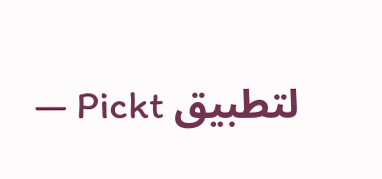لتطبيق Pickt —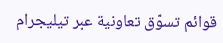قوائم تسوّق تعاونية عبر تيليجرام